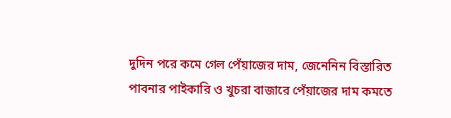দুদিন পরে কমে গেল পেঁয়াজের দাম, জেনেনিন বিস্তারিত
পাবনার পাইকারি ও খুচরা বাজারে পেঁয়াজের দাম কমতে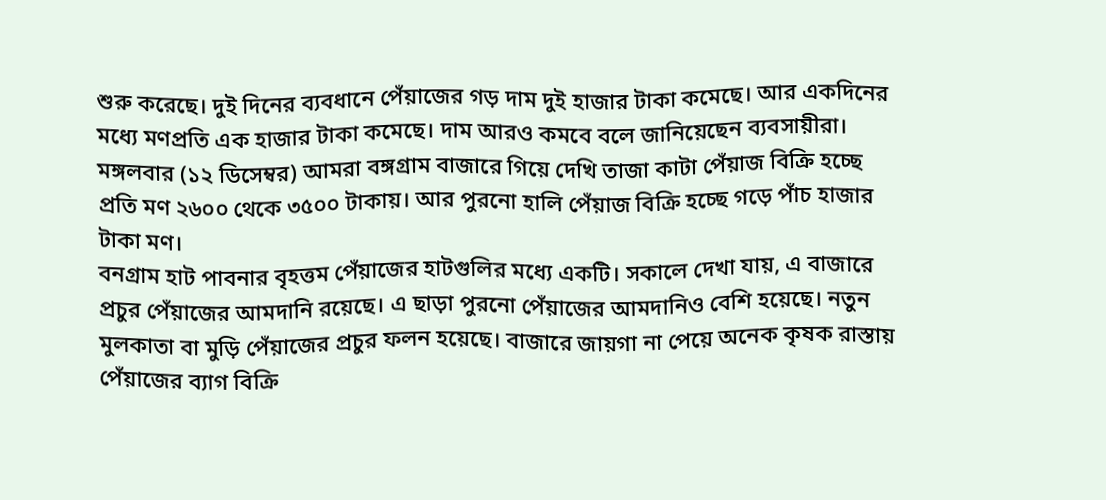শুরু করেছে। দুই দিনের ব্যবধানে পেঁয়াজের গড় দাম দুই হাজার টাকা কমেছে। আর একদিনের মধ্যে মণপ্রতি এক হাজার টাকা কমেছে। দাম আরও কমবে বলে জানিয়েছেন ব্যবসায়ীরা। মঙ্গলবার (১২ ডিসেম্বর) আমরা বঙ্গগ্রাম বাজারে গিয়ে দেখি তাজা কাটা পেঁয়াজ বিক্রি হচ্ছে প্রতি মণ ২৬০০ থেকে ৩৫০০ টাকায়। আর পুরনো হালি পেঁয়াজ বিক্রি হচ্ছে গড়ে পাঁচ হাজার টাকা মণ।
বনগ্রাম হাট পাবনার বৃহত্তম পেঁয়াজের হাটগুলির মধ্যে একটি। সকালে দেখা যায়, এ বাজারে প্রচুর পেঁয়াজের আমদানি রয়েছে। এ ছাড়া পুরনো পেঁয়াজের আমদানিও বেশি হয়েছে। নতুন মুলকাতা বা মুড়ি পেঁয়াজের প্রচুর ফলন হয়েছে। বাজারে জায়গা না পেয়ে অনেক কৃষক রাস্তায় পেঁয়াজের ব্যাগ বিক্রি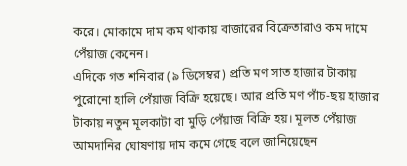করে। মোকামে দাম কম থাকায় বাজারের বিক্রেতারাও কম দামে পেঁয়াজ কেনেন।
এদিকে গত শনিবার (৯ ডিসেম্বর) প্রতি মণ সাত হাজার টাকায় পুরোনো হালি পেঁয়াজ বিক্রি হয়েছে। আর প্রতি মণ পাঁচ-ছয় হাজার টাকায় নতুন মূলকাটা বা মুড়ি পেঁয়াজ বিক্রি হয়। মূলত পেঁয়াজ আমদানির ঘোষণায় দাম কমে গেছে বলে জানিয়েছেন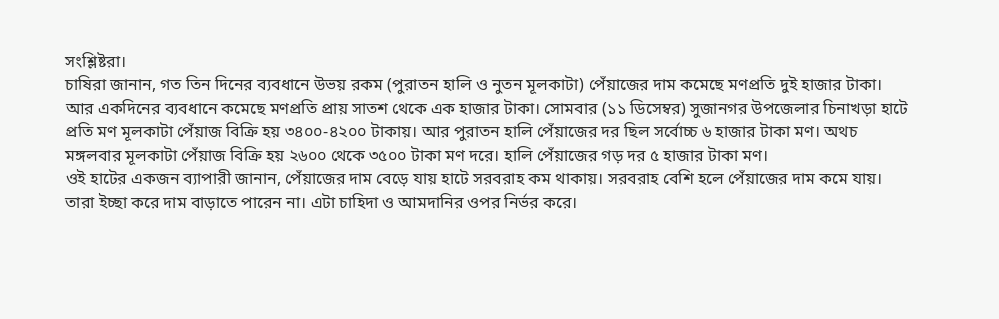সংশ্লিষ্টরা।
চাষিরা জানান, গত তিন দিনের ব্যবধানে উভয় রকম (পুরাতন হালি ও নুতন মূলকাটা) পেঁয়াজের দাম কমেছে মণপ্রতি দুই হাজার টাকা। আর একদিনের ব্যবধানে কমেছে মণপ্রতি প্রায় সাতশ থেকে এক হাজার টাকা। সোমবার (১১ ডিসেম্বর) সুজানগর উপজেলার চিনাখড়া হাটে প্রতি মণ মূলকাটা পেঁয়াজ বিক্রি হয় ৩৪০০-৪২০০ টাকায়। আর পুরাতন হালি পেঁয়াজের দর ছিল সর্বোচ্চ ৬ হাজার টাকা মণ। অথচ মঙ্গলবার মূলকাটা পেঁয়াজ বিক্রি হয় ২৬০০ থেকে ৩৫০০ টাকা মণ দরে। হালি পেঁয়াজের গড় দর ৫ হাজার টাকা মণ।
ওই হাটের একজন ব্যাপারী জানান, পেঁয়াজের দাম বেড়ে যায় হাটে সরবরাহ কম থাকায়। সরবরাহ বেশি হলে পেঁয়াজের দাম কমে যায়। তারা ইচ্ছা করে দাম বাড়াতে পারেন না। এটা চাহিদা ও আমদানির ওপর নির্ভর করে।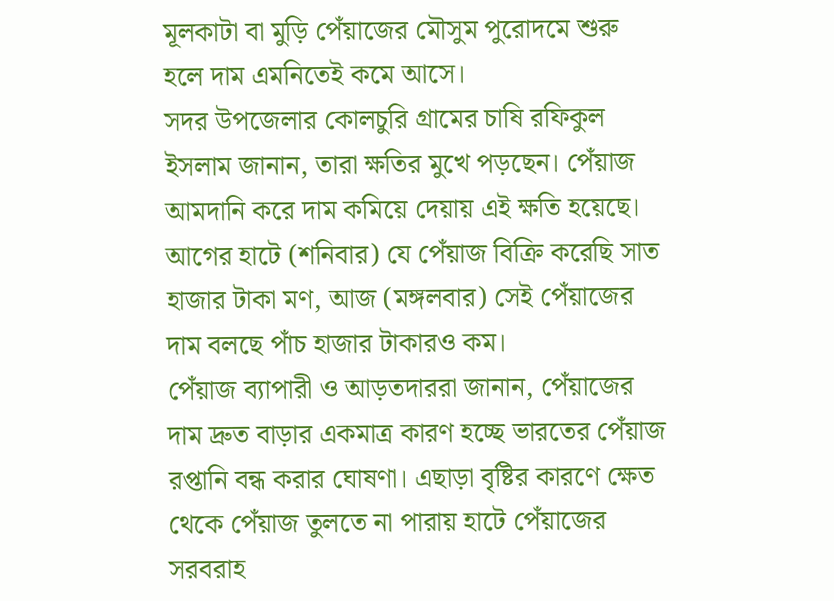মূলকাটা বা মুড়ি পেঁয়াজের মৌসুম পুরোদমে শুরু হলে দাম এমনিতেই কমে আসে।
সদর উপজেলার কোলচুরি গ্রামের চাষি রফিকুল ইসলাম জানান, তারা ক্ষতির মুখে পড়ছেন। পেঁয়াজ আমদানি করে দাম কমিয়ে দেয়ায় এই ক্ষতি হয়েছে। আগের হাটে (শনিবার) যে পেঁয়াজ বিক্রি করেছি সাত হাজার টাকা মণ, আজ (মঙ্গলবার) সেই পেঁয়াজের দাম বলছে পাঁচ হাজার টাকারও কম।
পেঁয়াজ ব্যাপারী ও আড়তদাররা জানান, পেঁয়াজের দাম দ্রুত বাড়ার একমাত্র কারণ হচ্ছে ভারতের পেঁয়াজ রপ্তানি বন্ধ করার ঘোষণা। এছাড়া বৃষ্টির কারণে ক্ষেত থেকে পেঁয়াজ তুলতে না পারায় হাটে পেঁয়াজের সরবরাহ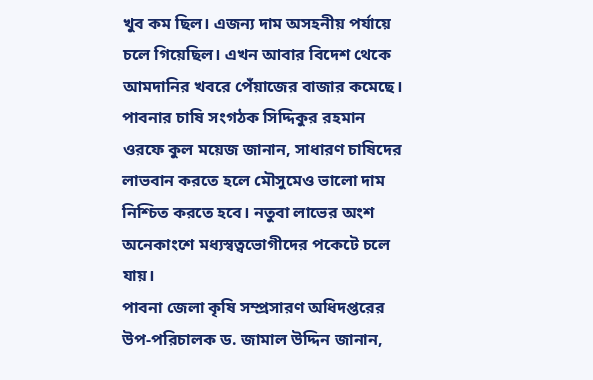খুব কম ছিল। এজন্য দাম অসহনীয় পর্যায়ে চলে গিয়েছিল। এখন আবার বিদেশ থেকে আমদানির খবরে পেঁয়াজের বাজার কমেছে।
পাবনার চাষি সংগঠক সিদ্দিকুর রহমান ওরফে কুল ময়েজ জানান, সাধারণ চাষিদের লাভবান করতে হলে মৌসুমেও ভালো দাম নিশ্চিত করতে হবে। নতুবা লাভের অংশ অনেকাংশে মধ্যস্বত্বভোগীদের পকেটে চলে যায়।
পাবনা জেলা কৃষি সম্প্রসারণ অধিদপ্তরের উপ-পরিচালক ড. জামাল উদ্দিন জানান,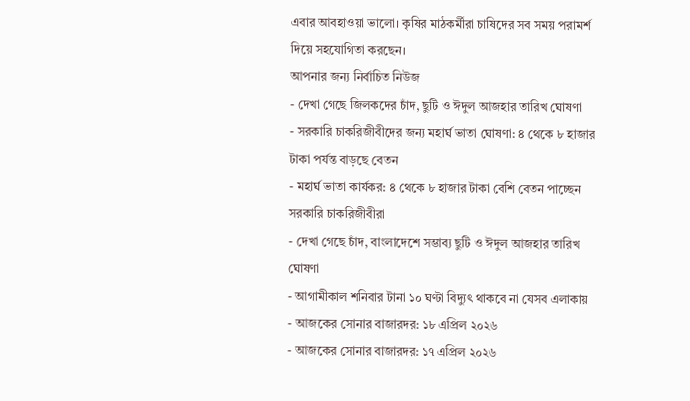এবার আবহাওয়া ভালো। কৃষির মাঠকর্মীরা চাষিদের সব সময় পরামর্শ দিয়ে সহযোগিতা করছেন।
আপনার জন্য নির্বাচিত নিউজ
- দেখা গেছে জিলকদের চাঁদ, ছুটি ও ঈদুল আজহার তারিখ ঘোষণা
- সরকারি চাকরিজীবীদের জন্য মহার্ঘ ভাতা ঘোষণা: ৪ থেকে ৮ হাজার টাকা পর্যন্ত বাড়ছে বেতন
- মহার্ঘ ভাতা কার্যকর: ৪ থেকে ৮ হাজার টাকা বেশি বেতন পাচ্ছেন সরকারি চাকরিজীবীরা
- দেখা গেছে চাঁদ, বাংলাদেশে সম্ভাব্য ছুটি ও ঈদুল আজহার তারিখ ঘোষণা
- আগামীকাল শনিবার টানা ১০ ঘণ্টা বিদ্যুৎ থাকবে না যেসব এলাকায়
- আজকের সোনার বাজারদর: ১৮ এপ্রিল ২০২৬
- আজকের সোনার বাজারদর: ১৭ এপ্রিল ২০২৬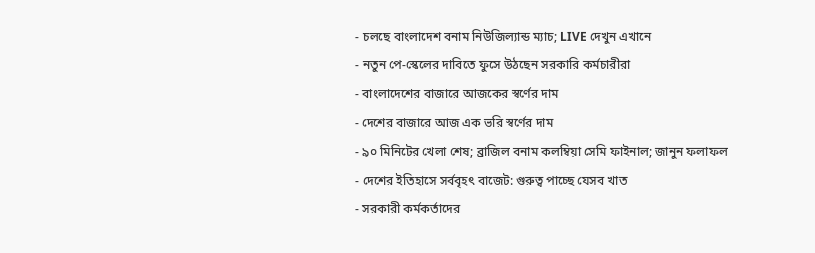- চলছে বাংলাদেশ বনাম নিউজিল্যান্ড ম্যাচ; LIVE দেখুন এখানে
- নতুন পে-স্কেলের দাবিতে ফুসে উঠছেন সরকারি কর্মচারীরা
- বাংলাদেশের বাজারে আজকের স্বর্ণের দাম
- দেশের বাজারে আজ এক ভরি স্বর্ণের দাম
- ৯০ মিনিটের খেলা শেষ; ব্রাজিল বনাম কলম্বিয়া সেমি ফাইনাল; জানুন ফলাফল
- দেশের ইতিহাসে সর্ববৃহৎ বাজেট: গুরুত্ব পাচ্ছে যেসব খাত
- সরকারী কর্মকর্তাদের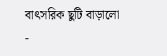বাৎসরিক ছুটি বাড়ালো
-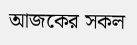আজকের সকল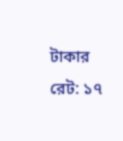টাকার রেট: ১৭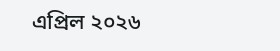এপ্রিল ২০২৬